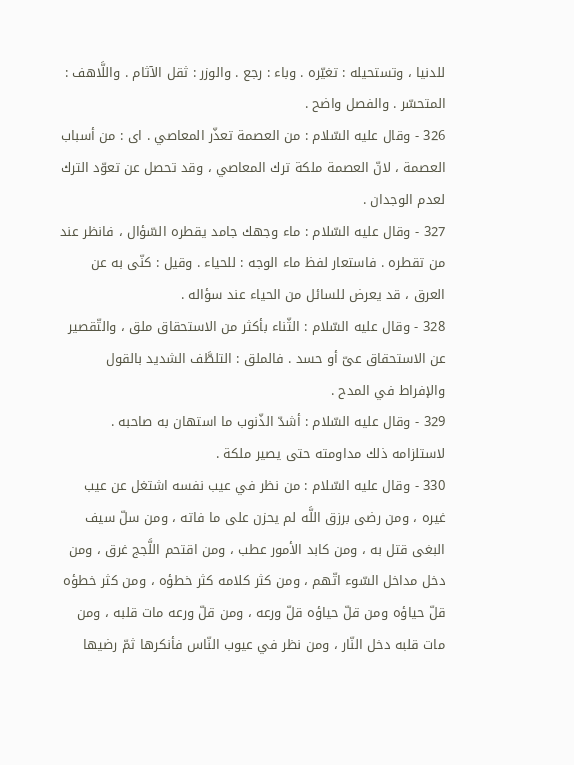للدنيا ، وتستحيله : تغيّره . وباء : رجع . والوزر : ثقل الآثام . واللَّاهف : المتحسّر . والفصل واضح .
326 - وقال عليه السّلام : من العصمة تعذّر المعاصي . اى : من أسباب العصمة ، لانّ العصمة ملكة ترك المعاصي ، وقد تحصل عن تعوّد الترك لعدم الوجدان .
327 - وقال عليه السّلام : ماء وجهك جامد يقطره السّؤال ، فانظر عند من تقطره . فاستعار لفظ ماء الوجه : للحياء . وقيل : كنّى به عن العرق ، قد يعرض للسائل من الحياء عند سؤاله .
328 - وقال عليه السّلام : الثّناء بأكثر من الاستحقاق ملق ، والتّقصير عن الاستحقاق عىّ أو حسد . فالملق : التلطَّف الشديد بالقول والإفراط في المدح .
329 - وقال عليه السّلام : أشدّ الذّنوب ما استهان به صاحبه . لاستلزامه ذلك مداومته حتى يصير ملكة .
330 - وقال عليه السّلام : من نظر في عيب نفسه اشتغل عن عيب غيره ، ومن رضى برزق اللَّه لم يحزن على ما فاته ، ومن سلّ سيف البغى قتل به ، ومن كابد الأمور عطب ، ومن اقتحم اللَّجج غرق ، ومن دخل مداخل السّوء اتّهم ، ومن كثر كلامه كثر خطؤه ، ومن كثر خطؤه قلّ حياؤه ومن قلّ حياؤه قلّ ورعه ، ومن قلّ ورعه مات قلبه ، ومن مات قلبه دخل النّار ، ومن نظر في عيوب النّاس فأنكرها ثمّ رضيها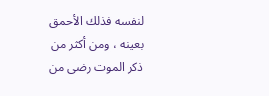لنفسه فذلك الأحمق بعينه ، ومن أكثر من ذكر الموت رضى من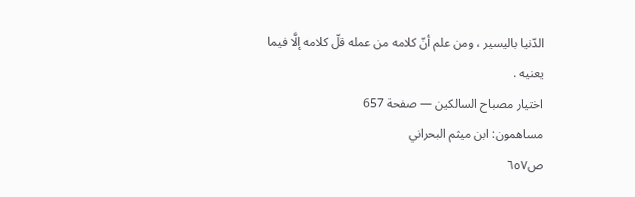الدّنيا باليسير ، ومن علم أنّ كلامه من عمله قلّ كلامه إلَّا فيما يعنيه .
اختيار مصباح السالكين — صفحة 657
مساهمون: ابن ميثم البحراني
ص٦٥٧